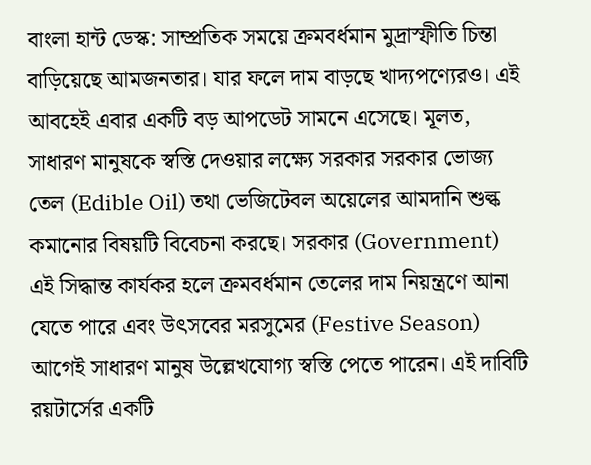বাংলা হান্ট ডেস্ক: সাম্প্রতিক সময়ে ক্রমবর্ধমান মুদ্রাস্ফীতি চিন্তা বাড়িয়েছে আমজনতার। যার ফলে দাম বাড়ছে খাদ্যপণ্যেরও। এই আবহেই এবার একটি বড় আপডেট সামনে এসেছে। মূলত, সাধারণ মানুষকে স্বস্তি দেওয়ার লক্ষ্যে সরকার সরকার ভোজ্য তেল (Edible Oil) তথা ভেজিটেবল অয়েলের আমদানি শুল্ক কমানোর বিষয়টি বিবেচনা করছে। সরকার (Government) এই সিদ্ধান্ত কার্যকর হলে ক্রমবর্ধমান তেলের দাম নিয়ন্ত্রণে আনা যেতে পারে এবং উৎসবের মরসুমের (Festive Season) আগেই সাধারণ মানুষ উল্লেখযোগ্য স্বস্তি পেতে পারেন। এই দাবিটি রয়টার্সের একটি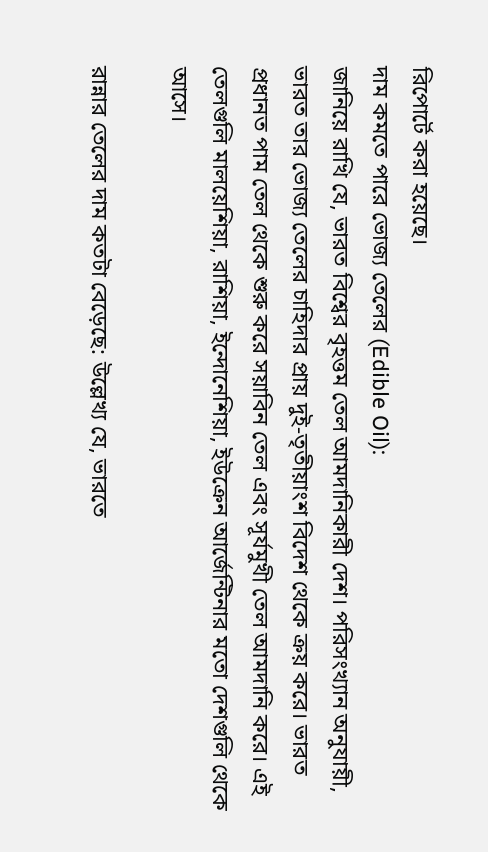রিপোর্টে করা হয়েছে।
দাম কমতে পারে ভোজ্য তেলের (Edible Oil):
জানিয়ে রাখি যে, ভারত বিশ্বের বৃহত্তম তেল আমদানিকারী দেশ। পরিসংখ্যান অনুযায়ী, ভারত তার ভোজ্য তেলের চাহিদার প্রায় দুই-তৃতীয়াংশ বিদেশ থেকে ক্রয় করে। ভারত প্রধানত পাম তেল থেকে শুরু করে সয়াবিন তেল এবং সূর্যমুখী তেল আমদানি করে। এই তেলগুলি মালয়েশিয়া, রাশিয়া, ইন্দোনেশিয়া, ইউক্রেন আর্জেন্টিনার মতো দেশগুলি থেকে আসে।

রান্নার তেলের দাম কতটা বেড়েছে: উল্লেখ্য যে, ভারতে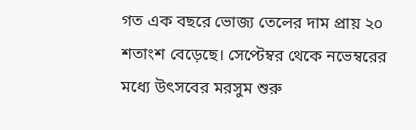গত এক বছরে ভোজ্য তেলের দাম প্রায় ২০ শতাংশ বেড়েছে। সেপ্টেম্বর থেকে নভেম্বরের মধ্যে উৎসবের মরসুম শুরু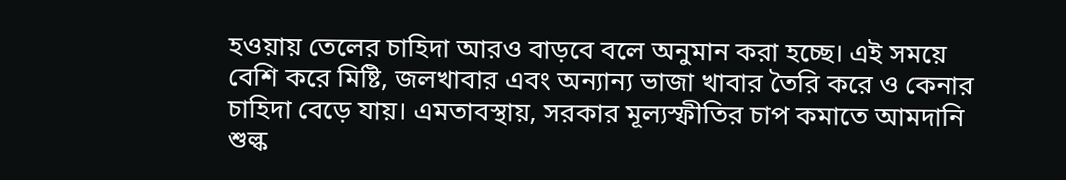হওয়ায় তেলের চাহিদা আরও বাড়বে বলে অনুমান করা হচ্ছে। এই সময়ে বেশি করে মিষ্টি, জলখাবার এবং অন্যান্য ভাজা খাবার তৈরি করে ও কেনার চাহিদা বেড়ে যায়। এমতাবস্থায়, সরকার মূল্যস্ফীতির চাপ কমাতে আমদানি শুল্ক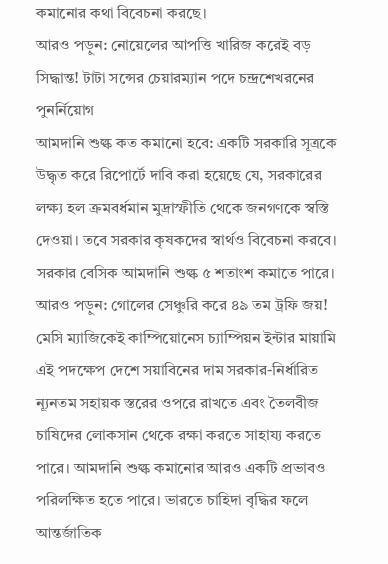কমানোর কথা বিবেচনা করছে।
আরও পড়ুন: নোয়েলের আপত্তি খারিজ করেই বড় সিদ্ধান্ত! টাটা সন্সের চেয়ারম্যান পদে চন্দ্রশেখরনের পুনর্নিয়োগ
আমদানি শুল্ক কত কমানো হবে: একটি সরকারি সূত্রকে উদ্ধৃত করে রিপোর্টে দাবি করা হয়েছে যে, সরকারের লক্ষ্য হল ক্রমবর্ধমান মুদ্রাস্ফীতি থেকে জনগণকে স্বস্তি দেওয়া। তবে সরকার কৃষকদের স্বার্থও বিবেচনা করবে। সরকার বেসিক আমদানি শুল্ক ৫ শতাংশ কমাতে পারে।
আরও পড়ুন: গোলের সেঞ্চুরি করে ৪৯ তম ট্রফি জয়! মেসি ম্যাজিকেই কাম্পিয়োনেস চ্যাম্পিয়ন ইন্টার মায়ামি
এই পদক্ষেপ দেশে সয়াবিনের দাম সরকার-নির্ধারিত ন্যূনতম সহায়ক স্তরের ওপরে রাখতে এবং তৈলবীজ চাষিদের লোকসান থেকে রক্ষা করতে সাহায্য করতে পারে। আমদানি শুল্ক কমানোর আরও একটি প্রভাবও পরিলক্ষিত হতে পারে। ভারতে চাহিদা বৃদ্ধির ফলে আন্তর্জাতিক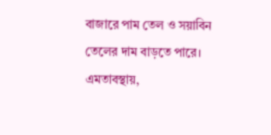বাজারে পাম তেল ও সয়াবিন তেলের দাম বাড়তে পারে। এমতাবস্থায়,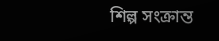শিল্প সংক্রান্ত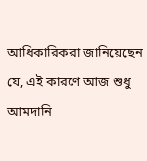আধিকারিকরা জানিয়েছেন যে, এই কারণে আজ শুধু আমদানি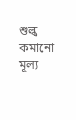শুল্ক কমানো মূল্য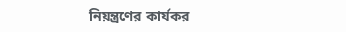নিয়ন্ত্রণের কার্যকর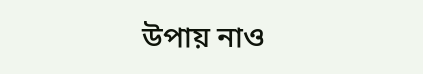উপায় নাও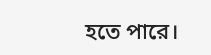হতে পারে।